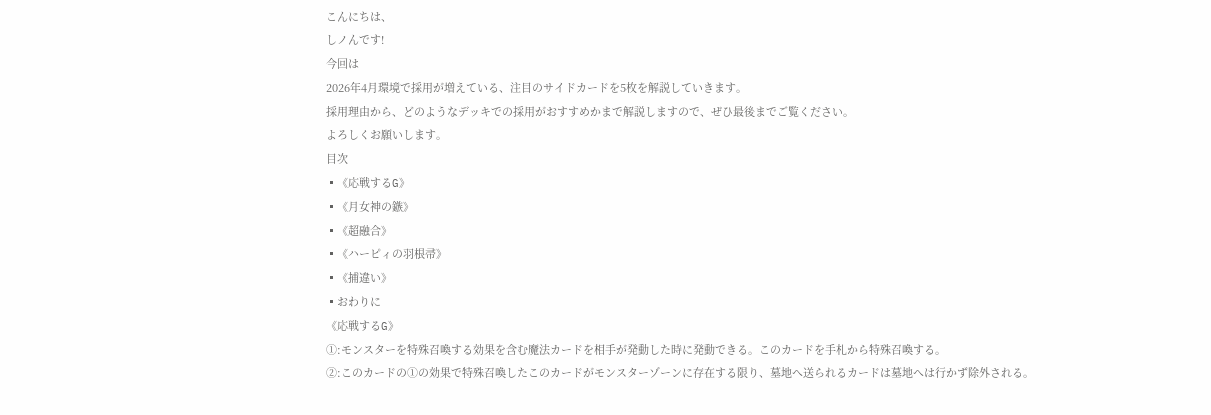こんにちは、
しノんです!
今回は
2026年4月環境で採用が増えている、注目のサイドカードを5枚を解説していきます。
採用理由から、どのようなデッキでの採用がおすすめかまで解説しますので、ぜひ最後までご覧ください。
よろしくお願いします。
目次
▪《応戦するG》
▪《月女神の鏃》
▪《超融合》
▪《ハーピィの羽根帚》
▪《捕違い》
▪おわりに
《応戦するG》
①:モンスターを特殊召喚する効果を含む魔法カードを相手が発動した時に発動できる。このカードを手札から特殊召喚する。
②:このカードの①の効果で特殊召喚したこのカードがモンスターゾーンに存在する限り、墓地へ送られるカードは墓地へは行かず除外される。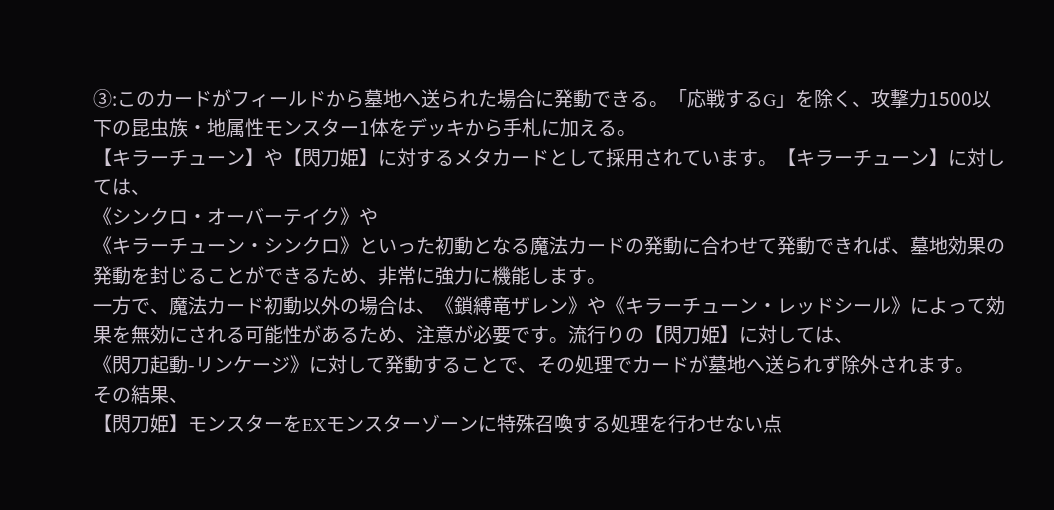③:このカードがフィールドから墓地へ送られた場合に発動できる。「応戦するG」を除く、攻撃力1500以下の昆虫族・地属性モンスター1体をデッキから手札に加える。
【キラーチューン】や【閃刀姫】に対するメタカードとして採用されています。【キラーチューン】に対しては、
《シンクロ・オーバーテイク》や
《キラーチューン・シンクロ》といった初動となる魔法カードの発動に合わせて発動できれば、墓地効果の発動を封じることができるため、非常に強力に機能します。
一方で、魔法カード初動以外の場合は、《鎖縛竜ザレン》や《キラーチューン・レッドシール》によって効果を無効にされる可能性があるため、注意が必要です。流行りの【閃刀姫】に対しては、
《閃刀起動-リンケージ》に対して発動することで、その処理でカードが墓地へ送られず除外されます。
その結果、
【閃刀姫】モンスターをEXモンスターゾーンに特殊召喚する処理を行わせない点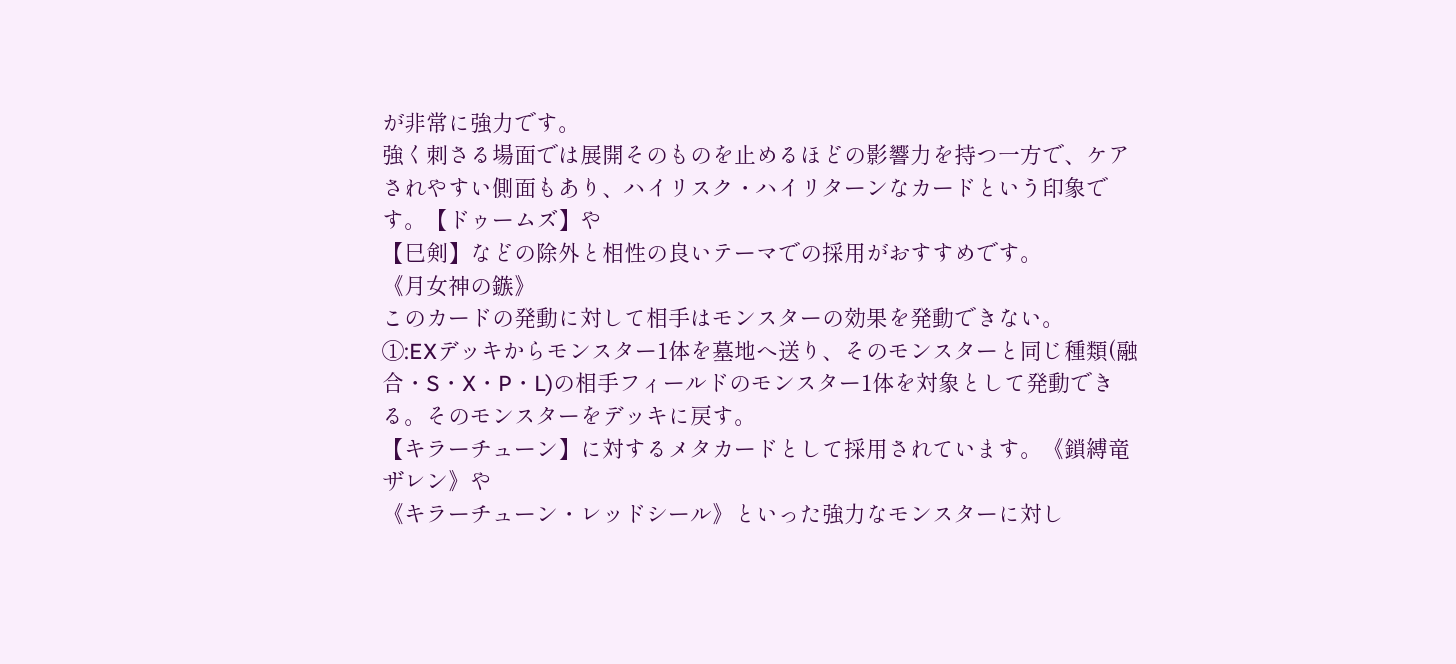が非常に強力です。
強く刺さる場面では展開そのものを止めるほどの影響力を持つ一方で、ケアされやすい側面もあり、ハイリスク・ハイリターンなカードという印象です。【ドゥームズ】や
【巳剣】などの除外と相性の良いテーマでの採用がおすすめです。
《月女神の鏃》
このカードの発動に対して相手はモンスターの効果を発動できない。
①:EXデッキからモンスター1体を墓地へ送り、そのモンスターと同じ種類(融合・S・X・P・L)の相手フィールドのモンスター1体を対象として発動できる。そのモンスターをデッキに戻す。
【キラーチューン】に対するメタカードとして採用されています。《鎖縛竜ザレン》や
《キラーチューン・レッドシール》といった強力なモンスターに対し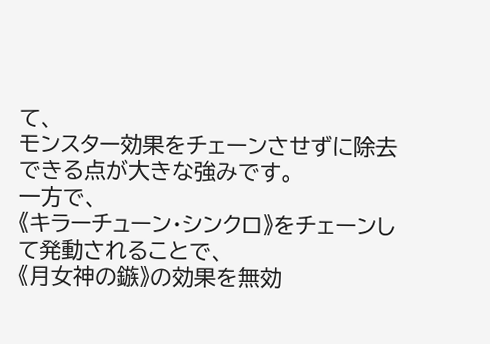て、
モンスター効果をチェーンさせずに除去できる点が大きな強みです。
一方で、
《キラーチューン・シンクロ》をチェーンして発動されることで、
《月女神の鏃》の効果を無効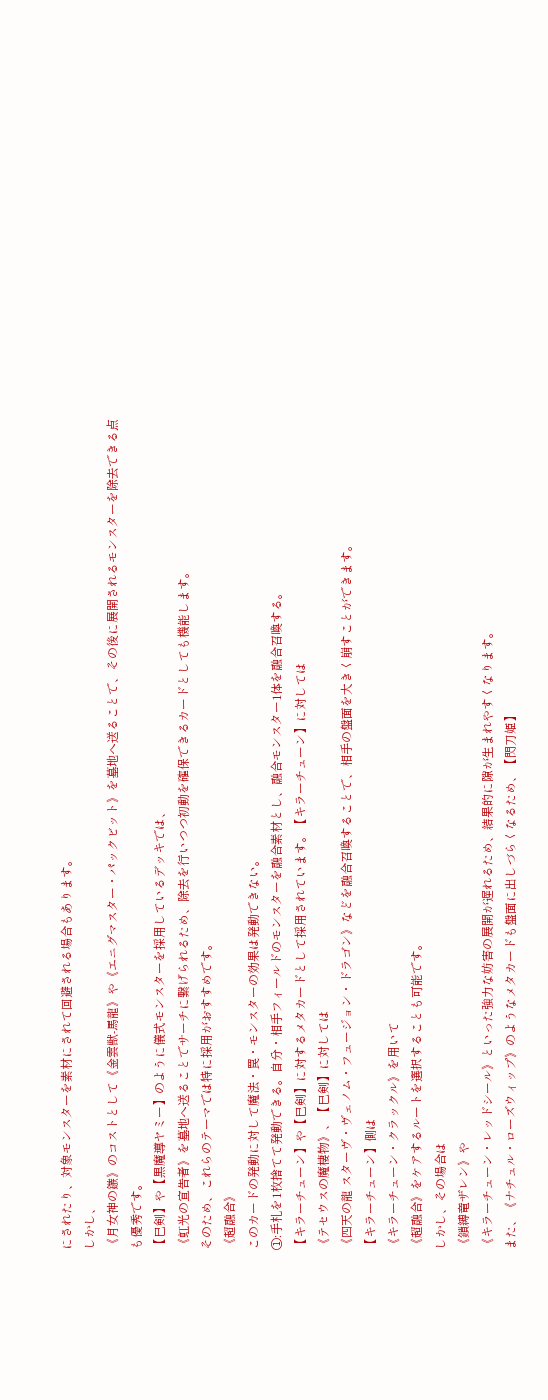にされたり、対象モンスターを素材にされて回避される場合もあります。
しかし、
《月女神の鏃》のコストとして《金雲獣-馬龍》や《エニグマスター・パックビット》を墓地へ送ることで、その後に展開されるモンスターを除去できる点も優秀です。
【巳剣】や【黒魔導ヤミー】のように儀式モンスターを採用しているデッキでは、
《虹光の宣告者》を墓地へ送ることでサーチに繋げられるため、除去を行いつつ初動を確保できるカードとしても機能します。
そのため、これらのテーマでは特に採用がおすすめです。
《超融合》
このカードの発動に対して魔法・罠・モンスターの効果は発動できない。
①:手札を1枚捨てて発動できる。自分・相手フィールドのモンスターを融合素材とし、融合モンスター1体を融合召喚する。
【キラーチューン】や【巳剣】に対するメタカードとして採用されています。【キラーチューン】に対しては
《テセウスの魔棲物》、【巳剣】に対しては
《四天の龍 スターヴ・ヴェノム・フュージョン・ドラゴン》などを融合召喚することで、相手の盤面を大きく崩すことができます。
【キラーチューン】側は
《キラーチューン・クラックル》を用いて
《超融合》をケアするルートを選択することも可能です。
しかし、その場合は
《鎖縛竜ザレン》や
《キラーチューン・レッドシール》といった強力な妨害の展開が遅れるため、結果的に隙が生まれやすくなります。
また、《ナチュル・ローズウィップ》のようなメタカードも盤面に出しづらくなるため、【閃刀姫】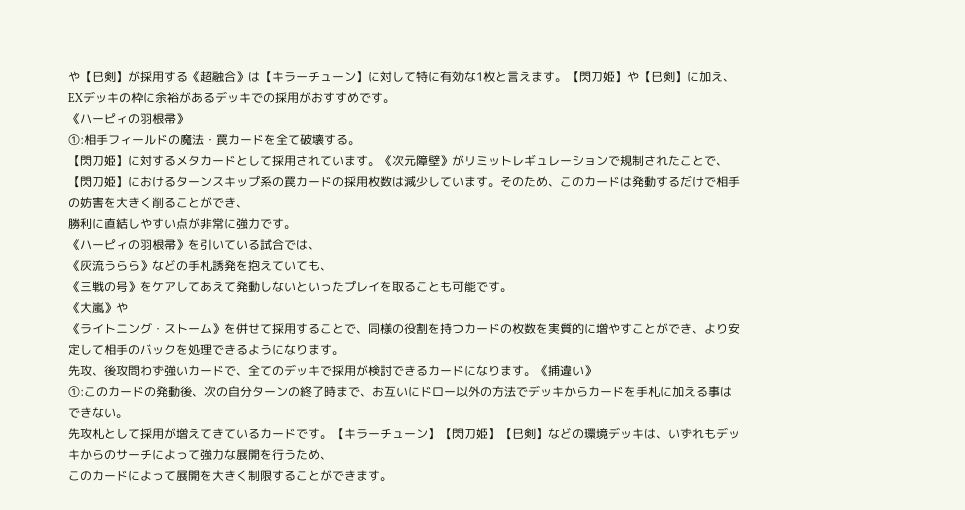や【巳剣】が採用する《超融合》は【キラーチューン】に対して特に有効な1枚と言えます。【閃刀姫】や【巳剣】に加え、EXデッキの枠に余裕があるデッキでの採用がおすすめです。
《ハーピィの羽根帚》
①:相手フィールドの魔法・罠カードを全て破壊する。
【閃刀姫】に対するメタカードとして採用されています。《次元障壁》がリミットレギュレーションで規制されたことで、【閃刀姫】におけるターンスキップ系の罠カードの採用枚数は減少しています。そのため、このカードは発動するだけで相手の妨害を大きく削ることができ、
勝利に直結しやすい点が非常に強力です。
《ハーピィの羽根帚》を引いている試合では、
《灰流うらら》などの手札誘発を抱えていても、
《三戦の号》をケアしてあえて発動しないといったプレイを取ることも可能です。
《大嵐》や
《ライトニング・ストーム》を併せて採用することで、同様の役割を持つカードの枚数を実質的に増やすことができ、より安定して相手のバックを処理できるようになります。
先攻、後攻問わず強いカードで、全てのデッキで採用が検討できるカードになります。《捕違い》
①:このカードの発動後、次の自分ターンの終了時まで、お互いにドロー以外の方法でデッキからカードを手札に加える事はできない。
先攻札として採用が増えてきているカードです。【キラーチューン】【閃刀姫】【巳剣】などの環境デッキは、いずれもデッキからのサーチによって強力な展開を行うため、
このカードによって展開を大きく制限することができます。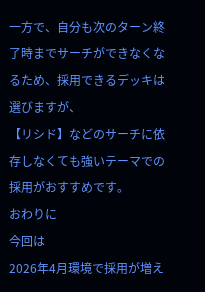一方で、自分も次のターン終了時までサーチができなくなるため、採用できるデッキは選びますが、
【リシド】などのサーチに依存しなくても強いテーマでの採用がおすすめです。
おわりに
今回は
2026年4月環境で採用が増え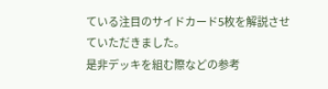ている注目のサイドカード5枚を解説させていただきました。
是非デッキを組む際などの参考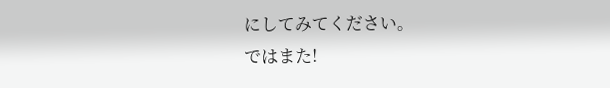にしてみてください。
ではまた!